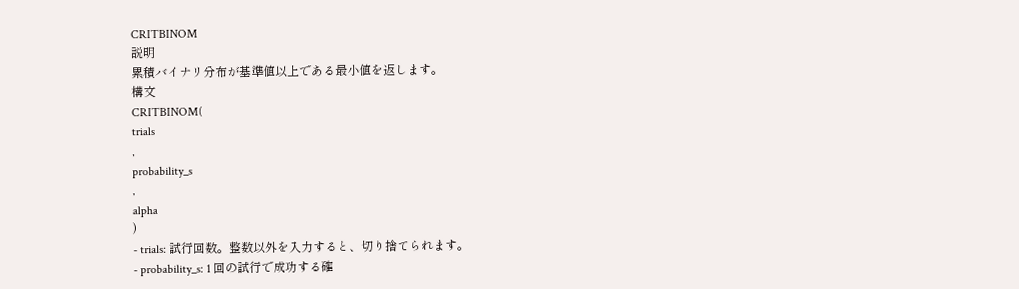CRITBINOM
説明
累積バイナリ分布が基準値以上である最小値を返します。
構文
CRITBINOM(
trials
,
probability_s
,
alpha
)
- trials: 試行回数。整数以外を入力すると、切り捨てられます。
- probability_s: 1 回の試行で成功する確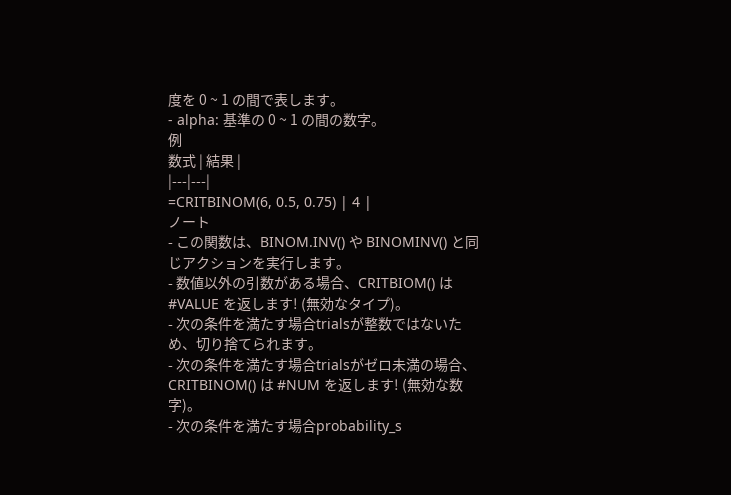度を 0 ~ 1 の間で表します。
- alpha: 基準の 0 ~ 1 の間の数字。
例
数式 | 結果 |
|---|---|
=CRITBINOM(6, 0.5, 0.75) | 4 |
ノート
- この関数は、BINOM.INV() や BINOMINV() と同じアクションを実行します。
- 数値以外の引数がある場合、CRITBIOM() は #VALUE を返します! (無効なタイプ)。
- 次の条件を満たす場合trialsが整数ではないため、切り捨てられます。
- 次の条件を満たす場合trialsがゼロ未満の場合、CRITBINOM() は #NUM を返します! (無効な数字)。
- 次の条件を満たす場合probability_s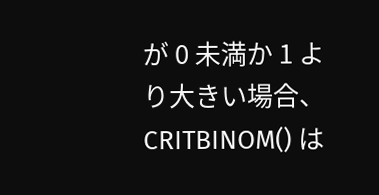が 0 未満か 1 より大きい場合、CRITBINOM() は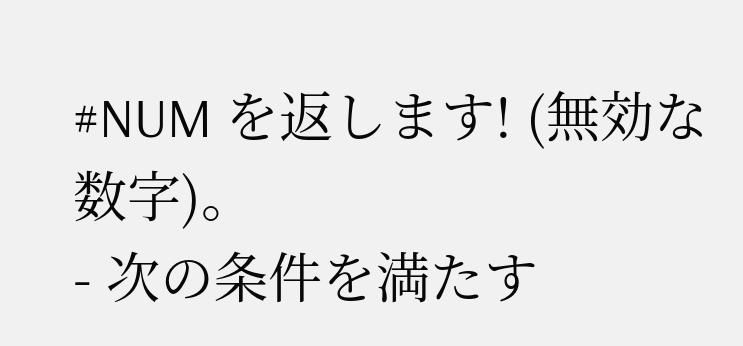#NUM を返します! (無効な数字)。
- 次の条件を満たす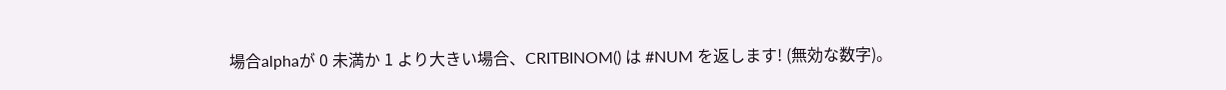場合alphaが 0 未満か 1 より大きい場合、CRITBINOM() は #NUM を返します! (無効な数字)。